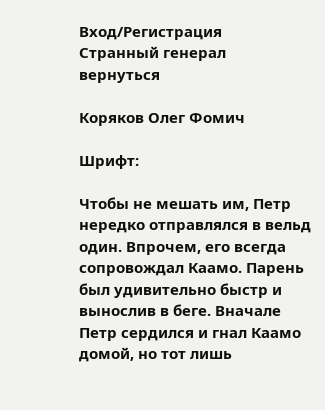Вход/Регистрация
Странный генерал
вернуться

Коряков Олег Фомич

Шрифт:

Чтобы не мешать им, Петр нередко отправлялся в вельд один. Впрочем, его всегда сопровождал Каамо. Парень был удивительно быстр и вынослив в беге. Вначале Петр сердился и гнал Каамо домой, но тот лишь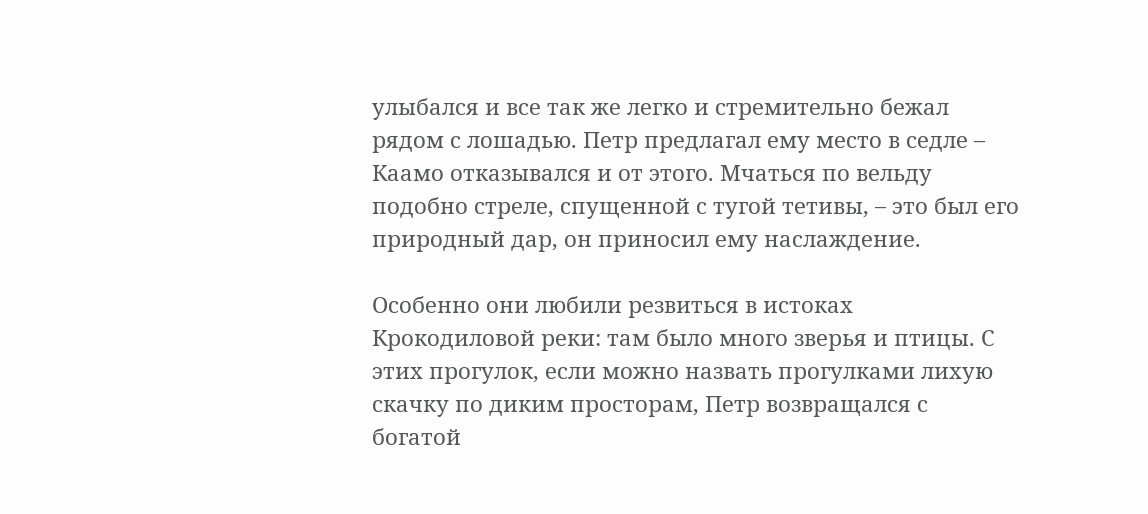улыбался и все так же легко и стремительно бежал рядом с лошадью. Петр предлагал ему место в седле – Каамо отказывался и от этого. Мчаться по вельду подобно стреле, спущенной с тугой тетивы, – это был его природный дар, он приносил ему наслаждение.

Особенно они любили резвиться в истоках Крокодиловой реки: там было много зверья и птицы. С этих прогулок, если можно назвать прогулками лихую скачку по диким просторам, Петр возвращался с богатой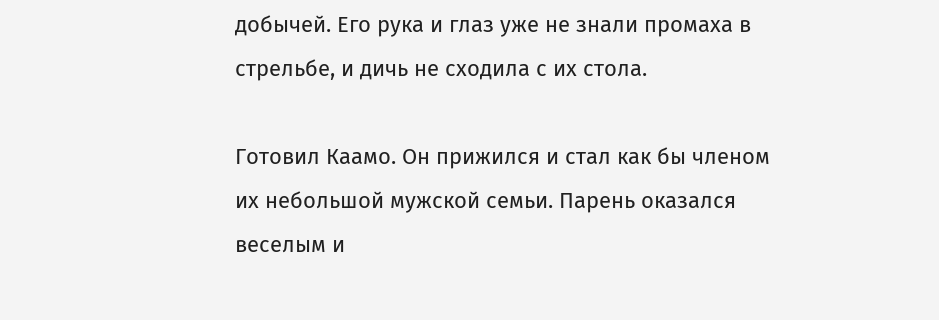добычей. Его рука и глаз уже не знали промаха в стрельбе, и дичь не сходила с их стола.

Готовил Каамо. Он прижился и стал как бы членом их небольшой мужской семьи. Парень оказался веселым и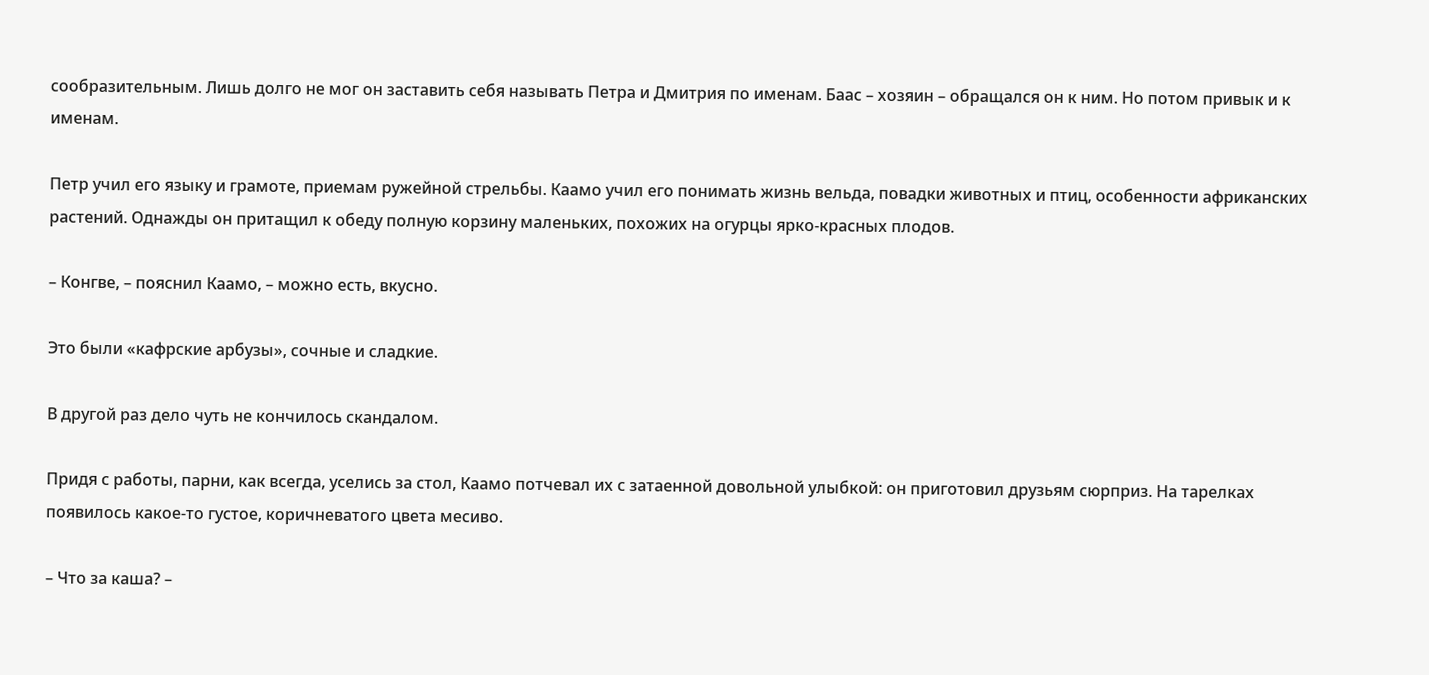сообразительным. Лишь долго не мог он заставить себя называть Петра и Дмитрия по именам. Баас – хозяин – обращался он к ним. Но потом привык и к именам.

Петр учил его языку и грамоте, приемам ружейной стрельбы. Каамо учил его понимать жизнь вельда, повадки животных и птиц, особенности африканских растений. Однажды он притащил к обеду полную корзину маленьких, похожих на огурцы ярко-красных плодов.

– Конгве, – пояснил Каамо, – можно есть, вкусно.

Это были «кафрские арбузы», сочные и сладкие.

В другой раз дело чуть не кончилось скандалом.

Придя с работы, парни, как всегда, уселись за стол, Каамо потчевал их с затаенной довольной улыбкой: он приготовил друзьям сюрприз. На тарелках появилось какое-то густое, коричневатого цвета месиво.

– Что за каша? –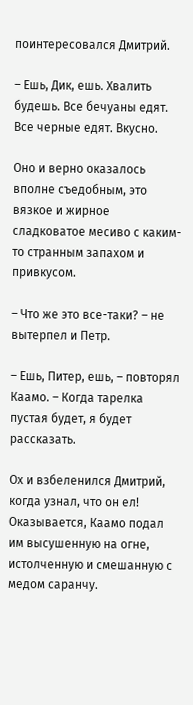поинтересовался Дмитрий.

– Ешь, Дик, ешь. Хвалить будешь. Все бечуаны едят. Все черные едят. Вкусно.

Оно и верно оказалось вполне съедобным, это вязкое и жирное сладковатое месиво с каким-то странным запахом и привкусом.

– Что же это все-таки? – не вытерпел и Петр.

– Ешь, Питер, ешь, – повторял Каамо. – Когда тарелка пустая будет, я будет рассказать.

Ох и взбеленился Дмитрий, когда узнал, что он ел! Оказывается, Каамо подал им высушенную на огне, истолченную и смешанную с медом саранчу.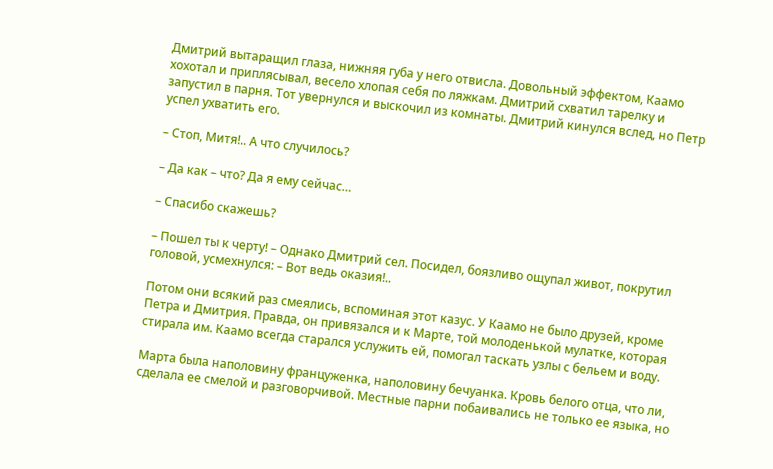Дмитрий вытаращил глаза, нижняя губа у него отвисла. Довольный эффектом, Каамо хохотал и приплясывал, весело хлопая себя по ляжкам. Дмитрий схватил тарелку и запустил в парня. Тот увернулся и выскочил из комнаты. Дмитрий кинулся вслед, но Петр успел ухватить его.

– Стоп, Митя!.. А что случилось?

– Да как – что? Да я ему сейчас…

– Спасибо скажешь?

– Пошел ты к черту! – Однако Дмитрий сел. Посидел, боязливо ощупал живот, покрутил головой, усмехнулся: – Вот ведь оказия!..

Потом они всякий раз смеялись, вспоминая этот казус. У Каамо не было друзей, кроме Петра и Дмитрия. Правда, он привязался и к Марте, той молоденькой мулатке, которая стирала им. Каамо всегда старался услужить ей, помогал таскать узлы с бельем и воду.

Марта была наполовину француженка, наполовину бечуанка. Кровь белого отца, что ли, сделала ее смелой и разговорчивой. Местные парни побаивались не только ее языка, но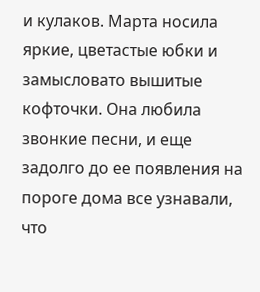и кулаков. Марта носила яркие, цветастые юбки и замысловато вышитые кофточки. Она любила звонкие песни, и еще задолго до ее появления на пороге дома все узнавали, что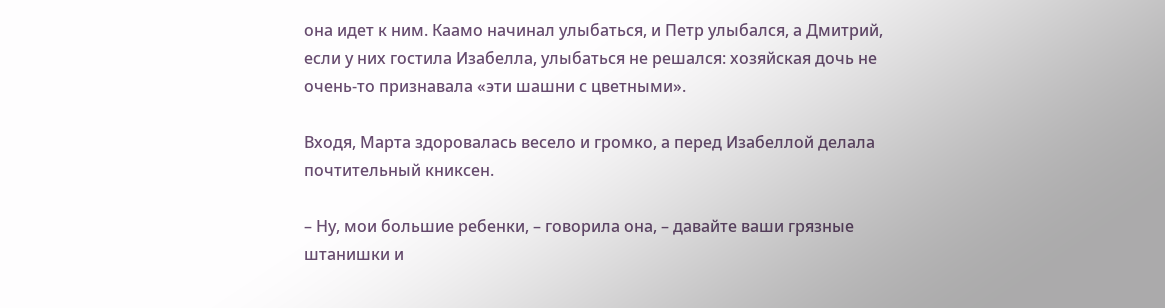она идет к ним. Каамо начинал улыбаться, и Петр улыбался, а Дмитрий, если у них гостила Изабелла, улыбаться не решался: хозяйская дочь не очень-то признавала «эти шашни с цветными».

Входя, Марта здоровалась весело и громко, а перед Изабеллой делала почтительный книксен.

– Ну, мои большие ребенки, – говорила она, – давайте ваши грязные штанишки и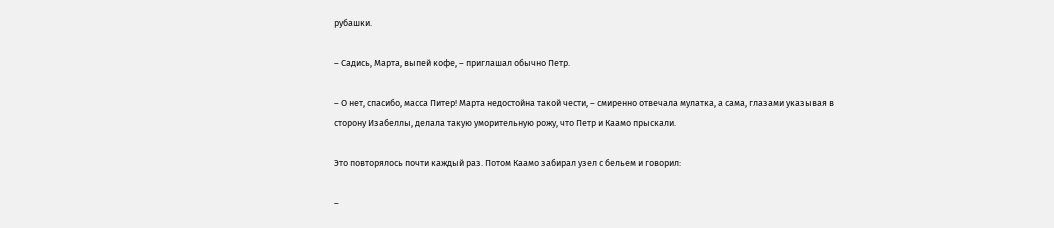рубашки.

– Садись, Марта, выпей кофе, – приглашал обычно Петр.

– О нет, спасибо, масса Питер! Марта недостойна такой чести, – смиренно отвечала мулатка, а сама, глазами указывая в сторону Изабеллы, делала такую уморительную рожу, что Петр и Каамо прыскали.

Это повторялось почти каждый раз. Потом Каамо забирал узел с бельем и говорил:

–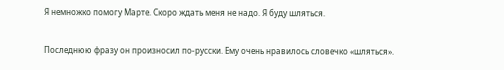Я немножко помогу Марте. Скоро ждать меня не надо. Я буду шляться.

Последнюю фразу он произносил по-русски. Ему очень нравилось словечко «шляться».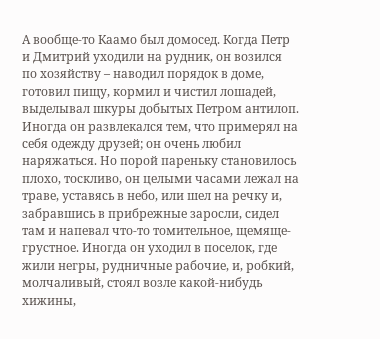А вообще-то Каамо был домосед. Когда Петр и Дмитрий уходили на рудник, он возился по хозяйству – наводил порядок в доме, готовил пищу, кормил и чистил лошадей, выделывал шкуры добытых Петром антилоп. Иногда он развлекался тем, что примерял на себя одежду друзей; он очень любил наряжаться. Но порой пареньку становилось плохо, тоскливо, он целыми часами лежал на траве, уставясь в небо, или шел на речку и, забравшись в прибрежные заросли, сидел там и напевал что-то томительное, щемяще-грустное. Иногда он уходил в поселок, где жили негры, рудничные рабочие, и, робкий, молчаливый, стоял возле какой-нибудь хижины,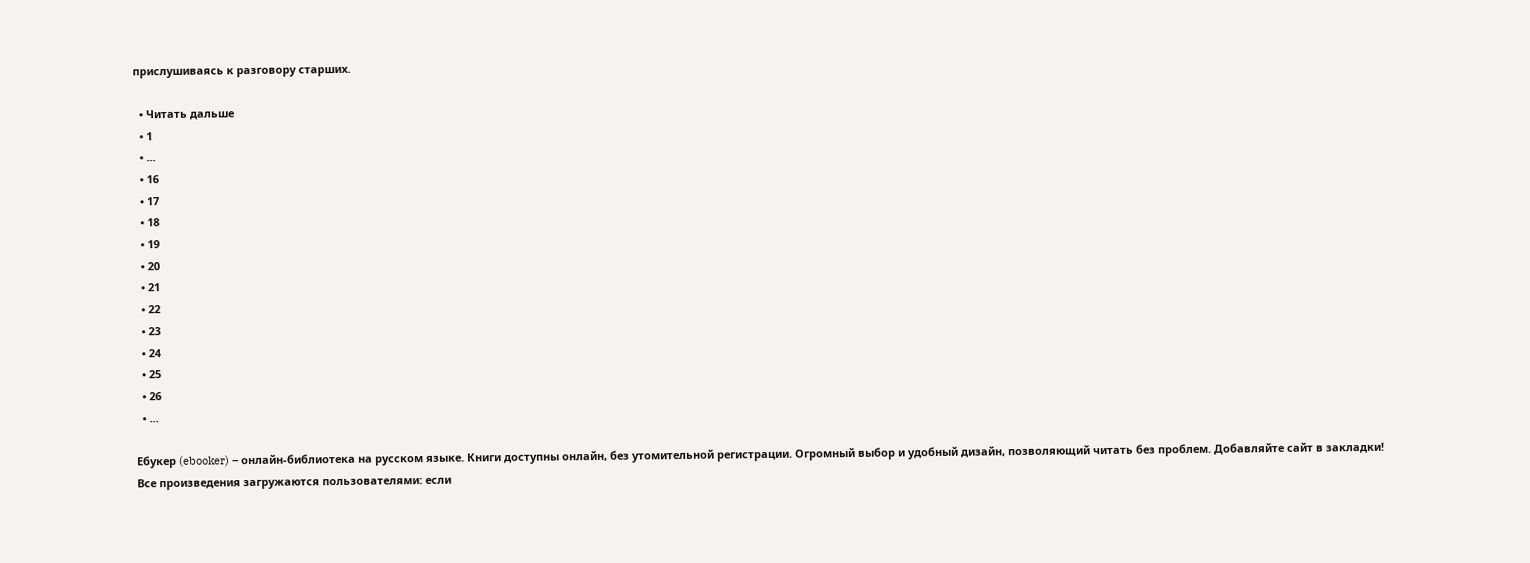прислушиваясь к разговору старших.

  • Читать дальше
  • 1
  • ...
  • 16
  • 17
  • 18
  • 19
  • 20
  • 21
  • 22
  • 23
  • 24
  • 25
  • 26
  • ...

Ебукер (ebooker) – онлайн-библиотека на русском языке. Книги доступны онлайн, без утомительной регистрации. Огромный выбор и удобный дизайн, позволяющий читать без проблем. Добавляйте сайт в закладки! Все произведения загружаются пользователями: если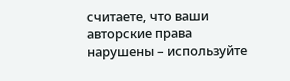считаете, что ваши авторские права нарушены – используйте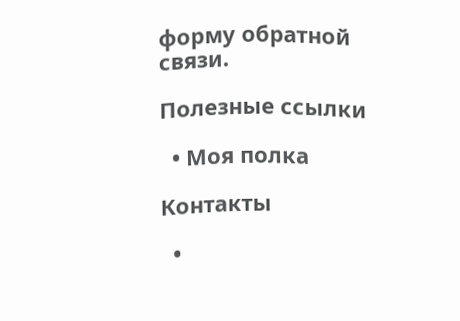форму обратной связи.

Полезные ссылки

  • Моя полка

Контакты

  •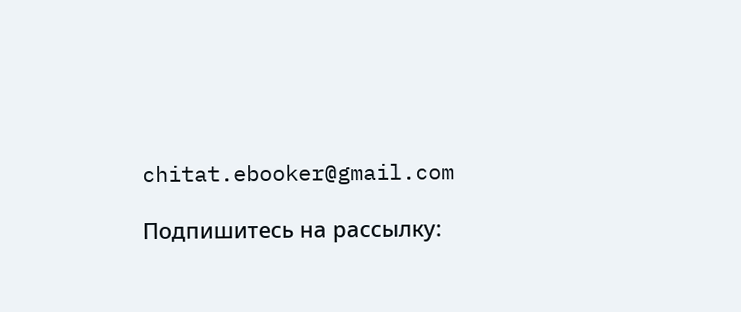chitat.ebooker@gmail.com

Подпишитесь на рассылку: